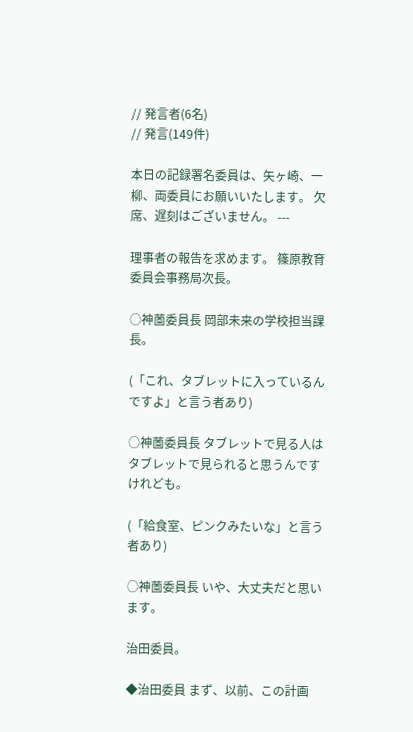// 発言者(6名)
// 発言(149件)

本日の記録署名委員は、矢ヶ崎、一柳、両委員にお願いいたします。 欠席、遅刻はございません。 ---

理事者の報告を求めます。 篠原教育委員会事務局次長。

○神薗委員長 岡部未来の学校担当課長。

(「これ、タブレットに入っているんですよ」と言う者あり)

○神薗委員長 タブレットで見る人はタブレットで見られると思うんですけれども。

(「給食室、ピンクみたいな」と言う者あり)

○神薗委員長 いや、大丈夫だと思います。

治田委員。

◆治田委員 まず、以前、この計画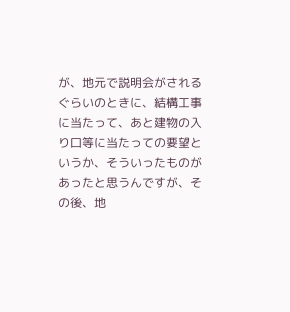が、地元で説明会がされるぐらいのときに、結構工事に当たって、あと建物の入り口等に当たっての要望というか、そういったものがあったと思うんですが、その後、地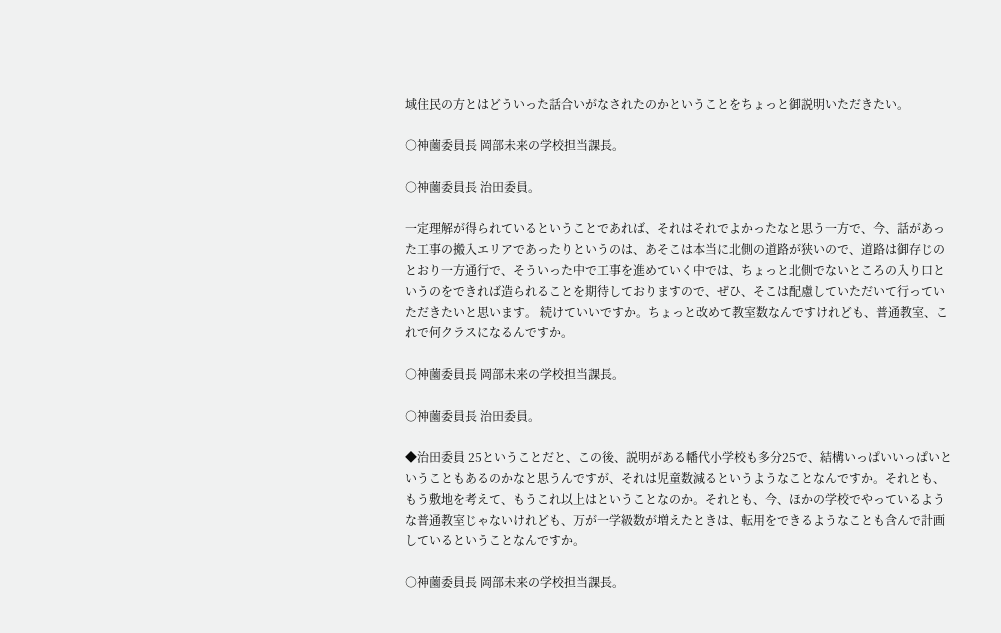域住民の方とはどういった話合いがなされたのかということをちょっと御説明いただきたい。

○神薗委員長 岡部未来の学校担当課長。

○神薗委員長 治田委員。

一定理解が得られているということであれば、それはそれでよかったなと思う一方で、今、話があった工事の搬入エリアであったりというのは、あそこは本当に北側の道路が狭いので、道路は御存じのとおり一方通行で、そういった中で工事を進めていく中では、ちょっと北側でないところの入り口というのをできれば造られることを期待しておりますので、ぜひ、そこは配慮していただいて行っていただきたいと思います。 続けていいですか。ちょっと改めて教室数なんですけれども、普通教室、これで何クラスになるんですか。

○神薗委員長 岡部未来の学校担当課長。

○神薗委員長 治田委員。

◆治田委員 25ということだと、この後、説明がある幡代小学校も多分25で、結構いっぱいいっぱいということもあるのかなと思うんですが、それは児童数減るというようなことなんですか。それとも、もう敷地を考えて、もうこれ以上はということなのか。それとも、今、ほかの学校でやっているような普通教室じゃないけれども、万が一学級数が増えたときは、転用をできるようなことも含んで計画しているということなんですか。

○神薗委員長 岡部未来の学校担当課長。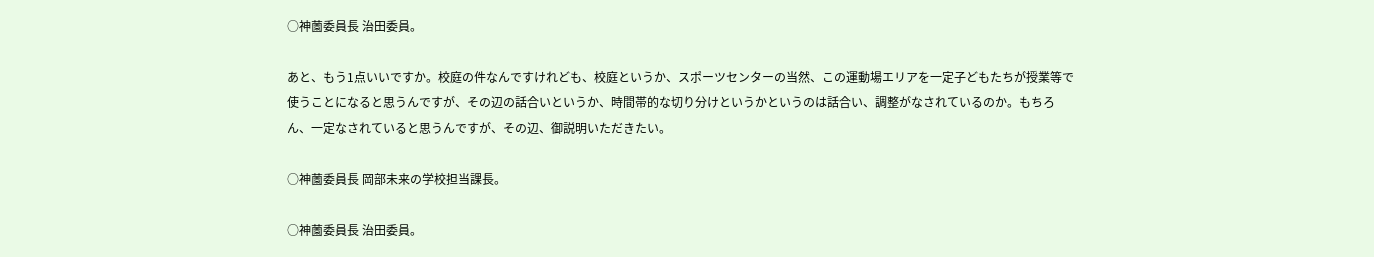○神薗委員長 治田委員。

あと、もう1点いいですか。校庭の件なんですけれども、校庭というか、スポーツセンターの当然、この運動場エリアを一定子どもたちが授業等で使うことになると思うんですが、その辺の話合いというか、時間帯的な切り分けというかというのは話合い、調整がなされているのか。もちろん、一定なされていると思うんですが、その辺、御説明いただきたい。

○神薗委員長 岡部未来の学校担当課長。

○神薗委員長 治田委員。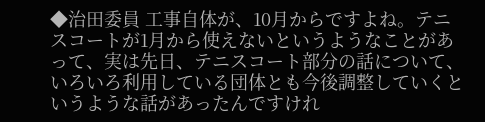◆治田委員 工事自体が、10月からですよね。テニスコートが1月から使えないというようなことがあって、実は先日、テニスコート部分の話について、いろいろ利用している団体とも今後調整していくというような話があったんですけれ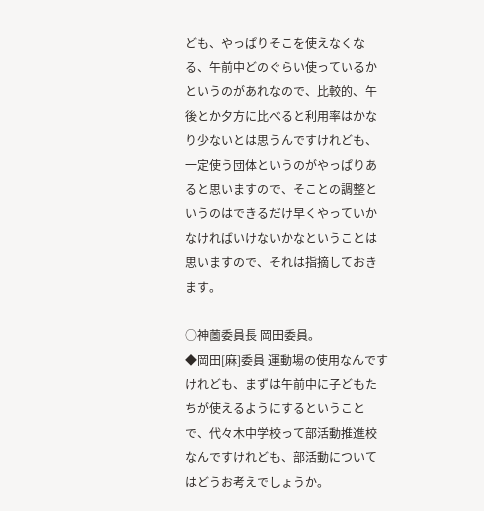ども、やっぱりそこを使えなくなる、午前中どのぐらい使っているかというのがあれなので、比較的、午後とか夕方に比べると利用率はかなり少ないとは思うんですけれども、一定使う団体というのがやっぱりあると思いますので、そことの調整というのはできるだけ早くやっていかなければいけないかなということは思いますので、それは指摘しておきます。

○神薗委員長 岡田委員。
◆岡田[麻]委員 運動場の使用なんですけれども、まずは午前中に子どもたちが使えるようにするということで、代々木中学校って部活動推進校なんですけれども、部活動についてはどうお考えでしょうか。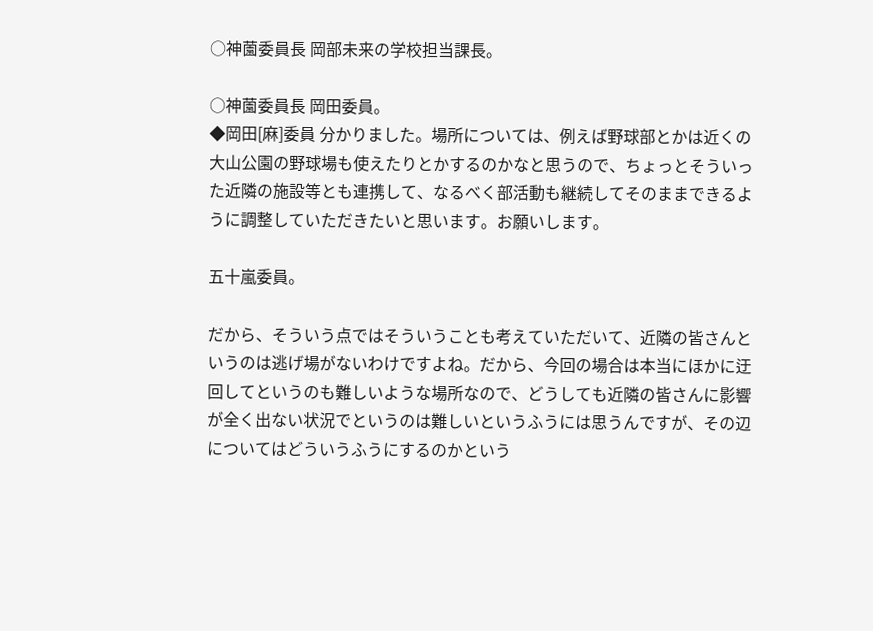○神薗委員長 岡部未来の学校担当課長。

○神薗委員長 岡田委員。
◆岡田[麻]委員 分かりました。場所については、例えば野球部とかは近くの大山公園の野球場も使えたりとかするのかなと思うので、ちょっとそういった近隣の施設等とも連携して、なるべく部活動も継続してそのままできるように調整していただきたいと思います。お願いします。

五十嵐委員。

だから、そういう点ではそういうことも考えていただいて、近隣の皆さんというのは逃げ場がないわけですよね。だから、今回の場合は本当にほかに迂回してというのも難しいような場所なので、どうしても近隣の皆さんに影響が全く出ない状況でというのは難しいというふうには思うんですが、その辺についてはどういうふうにするのかという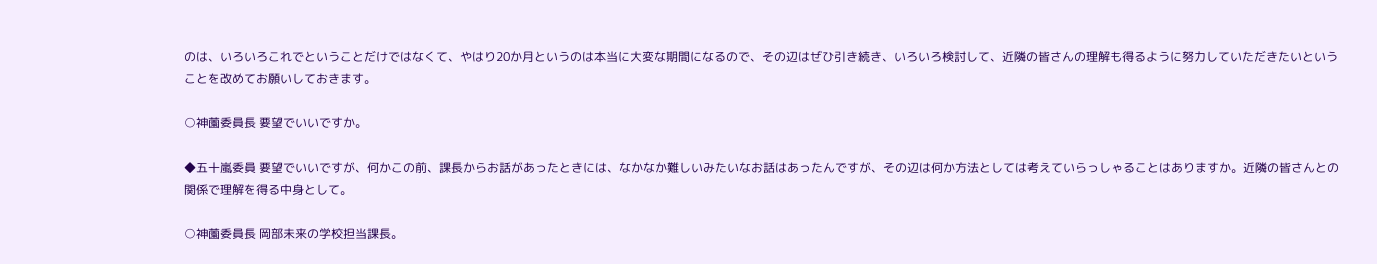のは、いろいろこれでということだけではなくて、やはり20か月というのは本当に大変な期間になるので、その辺はぜひ引き続き、いろいろ検討して、近隣の皆さんの理解も得るように努力していただきたいということを改めてお願いしておきます。

○神薗委員長 要望でいいですか。

◆五十嵐委員 要望でいいですが、何かこの前、課長からお話があったときには、なかなか難しいみたいなお話はあったんですが、その辺は何か方法としては考えていらっしゃることはありますか。近隣の皆さんとの関係で理解を得る中身として。

○神薗委員長 岡部未来の学校担当課長。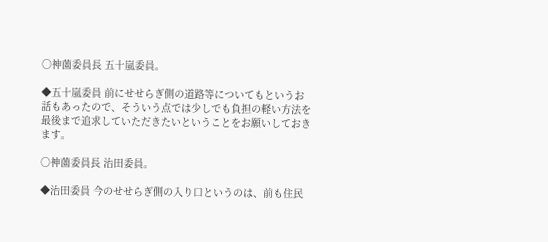○神薗委員長 五十嵐委員。

◆五十嵐委員 前にせせらぎ側の道路等についてもというお話もあったので、そういう点では少しでも負担の軽い方法を最後まで追求していただきたいということをお願いしておきます。

○神薗委員長 治田委員。

◆治田委員 今のせせらぎ側の入り口というのは、前も住民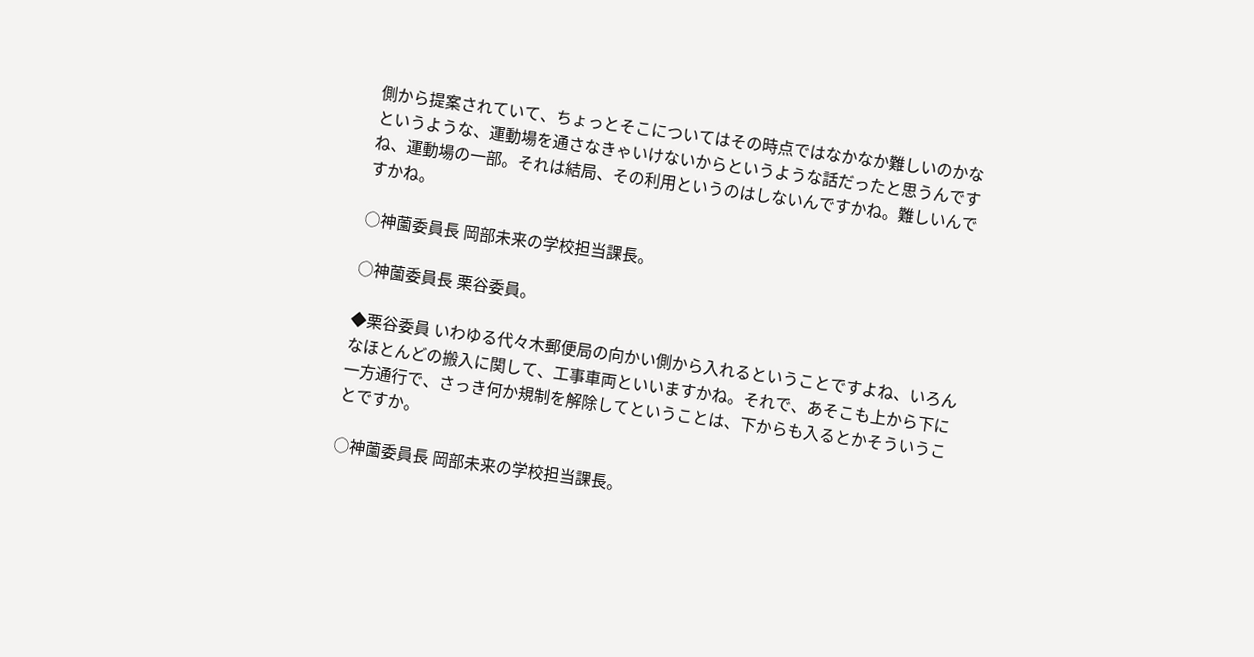側から提案されていて、ちょっとそこについてはその時点ではなかなか難しいのかなというような、運動場を通さなきゃいけないからというような話だったと思うんですね、運動場の一部。それは結局、その利用というのはしないんですかね。難しいんですかね。

○神薗委員長 岡部未来の学校担当課長。

○神薗委員長 栗谷委員。

◆栗谷委員 いわゆる代々木郵便局の向かい側から入れるということですよね、いろんなほとんどの搬入に関して、工事車両といいますかね。それで、あそこも上から下に一方通行で、さっき何か規制を解除してということは、下からも入るとかそういうことですか。

○神薗委員長 岡部未来の学校担当課長。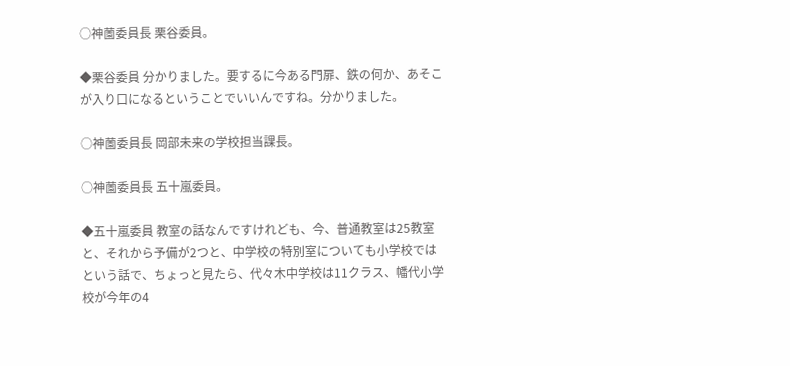○神薗委員長 栗谷委員。

◆栗谷委員 分かりました。要するに今ある門扉、鉄の何か、あそこが入り口になるということでいいんですね。分かりました。

○神薗委員長 岡部未来の学校担当課長。

○神薗委員長 五十嵐委員。

◆五十嵐委員 教室の話なんですけれども、今、普通教室は25教室と、それから予備が2つと、中学校の特別室についても小学校ではという話で、ちょっと見たら、代々木中学校は11クラス、幡代小学校が今年の4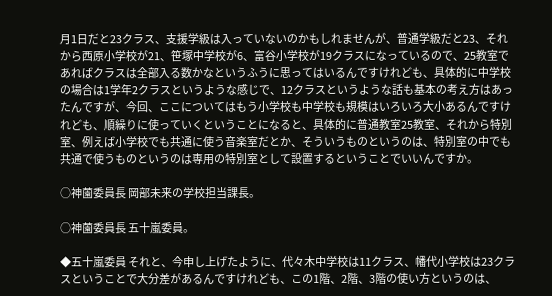月1日だと23クラス、支援学級は入っていないのかもしれませんが、普通学級だと23、それから西原小学校が21、笹塚中学校が6、富谷小学校が19クラスになっているので、25教室であればクラスは全部入る数かなというふうに思ってはいるんですけれども、具体的に中学校の場合は1学年2クラスというような感じで、12クラスというような話も基本の考え方はあったんですが、今回、ここについてはもう小学校も中学校も規模はいろいろ大小あるんですけれども、順繰りに使っていくということになると、具体的に普通教室25教室、それから特別室、例えば小学校でも共通に使う音楽室だとか、そういうものというのは、特別室の中でも共通で使うものというのは専用の特別室として設置するということでいいんですか。

○神薗委員長 岡部未来の学校担当課長。

○神薗委員長 五十嵐委員。

◆五十嵐委員 それと、今申し上げたように、代々木中学校は11クラス、幡代小学校は23クラスということで大分差があるんですけれども、この1階、2階、3階の使い方というのは、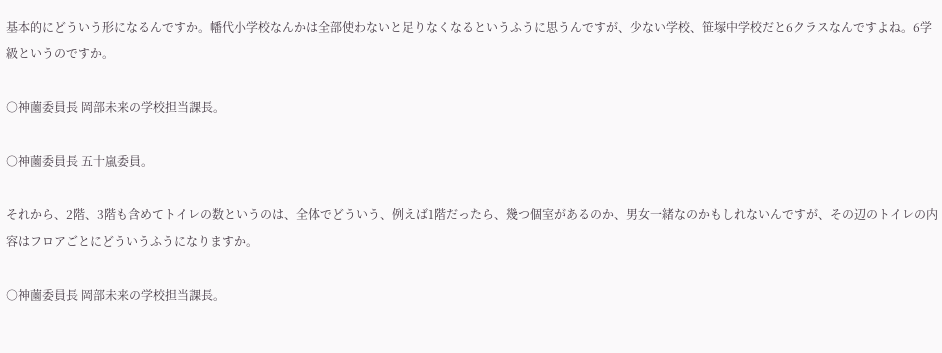基本的にどういう形になるんですか。幡代小学校なんかは全部使わないと足りなくなるというふうに思うんですが、少ない学校、笹塚中学校だと6クラスなんですよね。6学級というのですか。

○神薗委員長 岡部未来の学校担当課長。

○神薗委員長 五十嵐委員。

それから、2階、3階も含めてトイレの数というのは、全体でどういう、例えば1階だったら、幾つ個室があるのか、男女一緒なのかもしれないんですが、その辺のトイレの内容はフロアごとにどういうふうになりますか。

○神薗委員長 岡部未来の学校担当課長。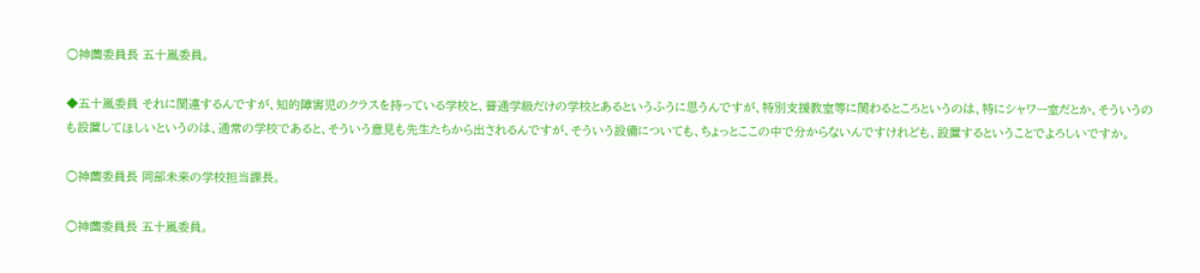○神薗委員長 五十嵐委員。

◆五十嵐委員 それに関連するんですが、知的障害児のクラスを持っている学校と、普通学級だけの学校とあるというふうに思うんですが、特別支援教室等に関わるところというのは、特にシャワー室だとか、そういうのも設置してほしいというのは、通常の学校であると、そういう意見も先生たちから出されるんですが、そういう設備についても、ちょっとここの中で分からないんですけれども、設置するということでよろしいですか。

○神薗委員長 岡部未来の学校担当課長。

○神薗委員長 五十嵐委員。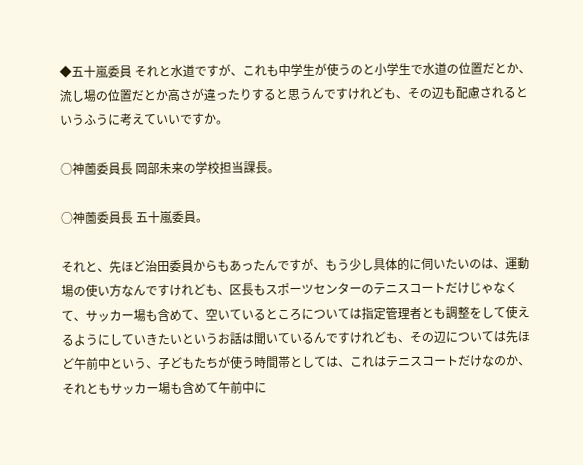◆五十嵐委員 それと水道ですが、これも中学生が使うのと小学生で水道の位置だとか、流し場の位置だとか高さが違ったりすると思うんですけれども、その辺も配慮されるというふうに考えていいですか。

○神薗委員長 岡部未来の学校担当課長。

○神薗委員長 五十嵐委員。

それと、先ほど治田委員からもあったんですが、もう少し具体的に伺いたいのは、運動場の使い方なんですけれども、区長もスポーツセンターのテニスコートだけじゃなくて、サッカー場も含めて、空いているところについては指定管理者とも調整をして使えるようにしていきたいというお話は聞いているんですけれども、その辺については先ほど午前中という、子どもたちが使う時間帯としては、これはテニスコートだけなのか、それともサッカー場も含めて午前中に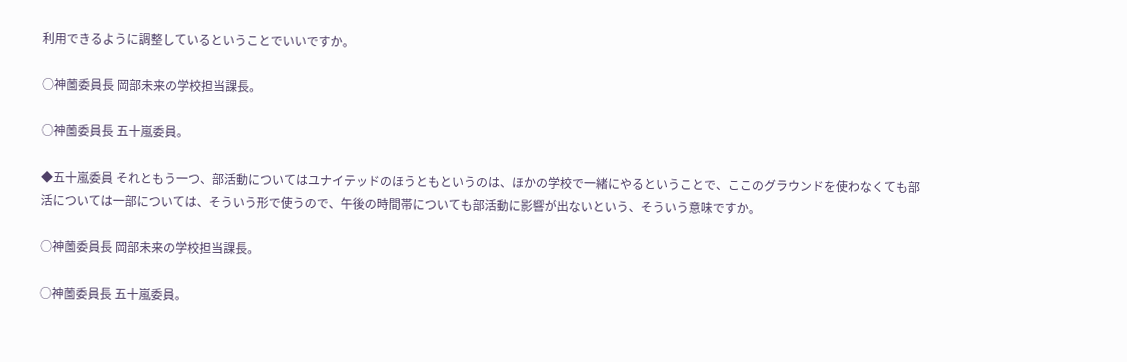利用できるように調整しているということでいいですか。

○神薗委員長 岡部未来の学校担当課長。

○神薗委員長 五十嵐委員。

◆五十嵐委員 それともう一つ、部活動についてはユナイテッドのほうともというのは、ほかの学校で一緒にやるということで、ここのグラウンドを使わなくても部活については一部については、そういう形で使うので、午後の時間帯についても部活動に影響が出ないという、そういう意味ですか。

○神薗委員長 岡部未来の学校担当課長。

○神薗委員長 五十嵐委員。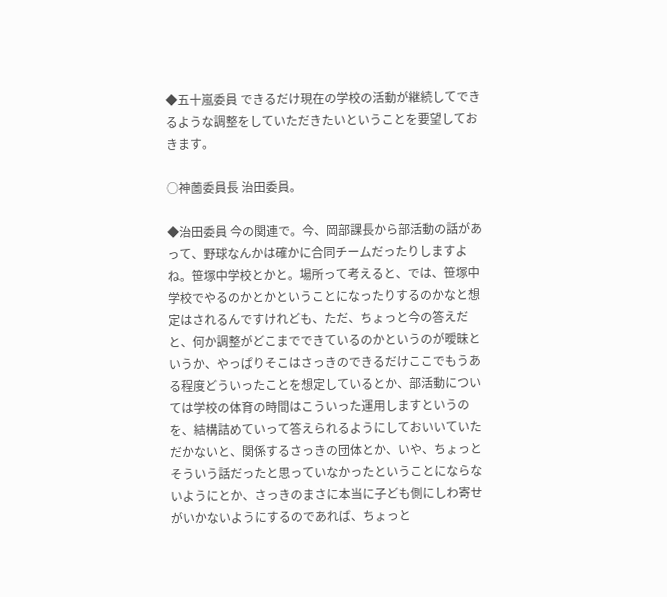◆五十嵐委員 できるだけ現在の学校の活動が継続してできるような調整をしていただきたいということを要望しておきます。

○神薗委員長 治田委員。

◆治田委員 今の関連で。今、岡部課長から部活動の話があって、野球なんかは確かに合同チームだったりしますよね。笹塚中学校とかと。場所って考えると、では、笹塚中学校でやるのかとかということになったりするのかなと想定はされるんですけれども、ただ、ちょっと今の答えだと、何か調整がどこまでできているのかというのが曖昧というか、やっぱりそこはさっきのできるだけここでもうある程度どういったことを想定しているとか、部活動については学校の体育の時間はこういった運用しますというのを、結構詰めていって答えられるようにしておいいていただかないと、関係するさっきの団体とか、いや、ちょっとそういう話だったと思っていなかったということにならないようにとか、さっきのまさに本当に子ども側にしわ寄せがいかないようにするのであれば、ちょっと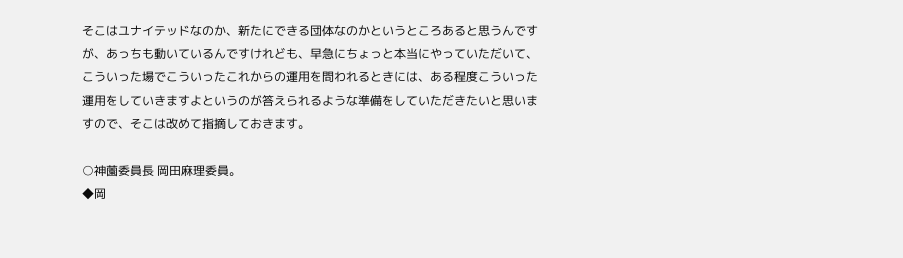そこはユナイテッドなのか、新たにできる団体なのかというところあると思うんですが、あっちも動いているんですけれども、早急にちょっと本当にやっていただいて、こういった場でこういったこれからの運用を問われるときには、ある程度こういった運用をしていきますよというのが答えられるような準備をしていただきたいと思いますので、そこは改めて指摘しておきます。

○神薗委員長 岡田麻理委員。
◆岡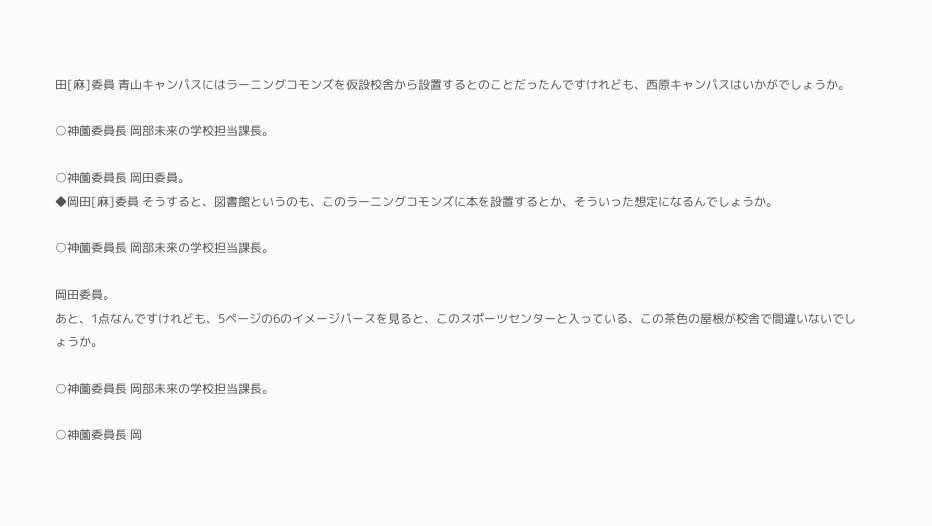田[麻]委員 青山キャンパスにはラーニングコモンズを仮設校舎から設置するとのことだったんですけれども、西原キャンパスはいかがでしょうか。

○神薗委員長 岡部未来の学校担当課長。

○神薗委員長 岡田委員。
◆岡田[麻]委員 そうすると、図書館というのも、このラーニングコモンズに本を設置するとか、そういった想定になるんでしょうか。

○神薗委員長 岡部未来の学校担当課長。

岡田委員。
あと、1点なんですけれども、5ページの6のイメージパースを見ると、このスポーツセンターと入っている、この茶色の屋根が校舎で間違いないでしょうか。

○神薗委員長 岡部未来の学校担当課長。

○神薗委員長 岡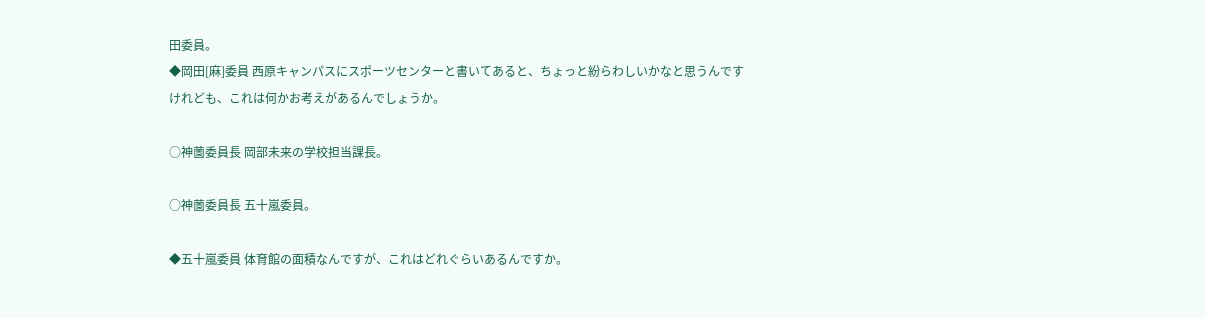田委員。
◆岡田[麻]委員 西原キャンパスにスポーツセンターと書いてあると、ちょっと紛らわしいかなと思うんですけれども、これは何かお考えがあるんでしょうか。

○神薗委員長 岡部未来の学校担当課長。

○神薗委員長 五十嵐委員。

◆五十嵐委員 体育館の面積なんですが、これはどれぐらいあるんですか。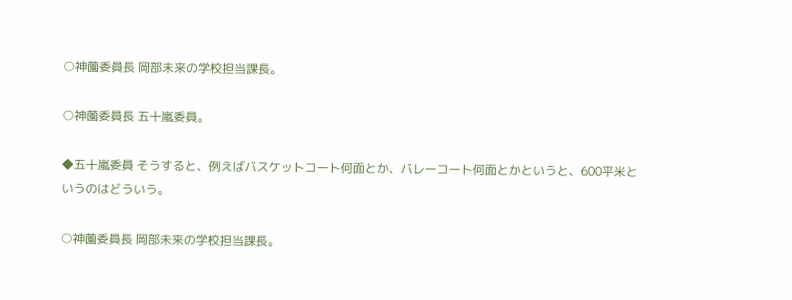○神薗委員長 岡部未来の学校担当課長。

○神薗委員長 五十嵐委員。

◆五十嵐委員 そうすると、例えばバスケットコート何面とか、バレーコート何面とかというと、600平米というのはどういう。

○神薗委員長 岡部未来の学校担当課長。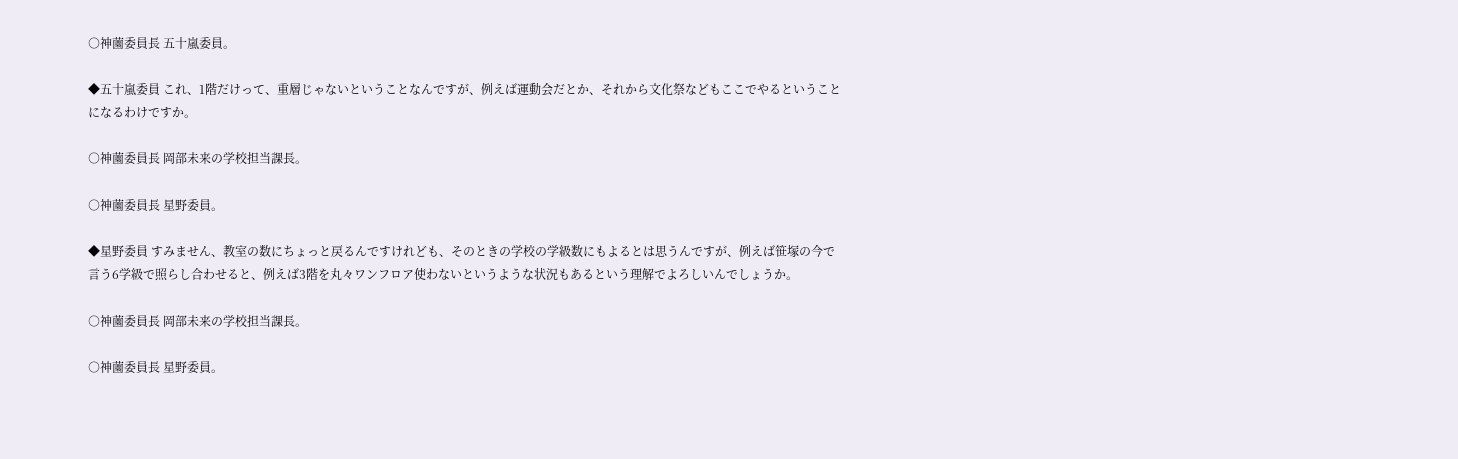○神薗委員長 五十嵐委員。

◆五十嵐委員 これ、1階だけって、重層じゃないということなんですが、例えば運動会だとか、それから文化祭などもここでやるということになるわけですか。

○神薗委員長 岡部未来の学校担当課長。

○神薗委員長 星野委員。

◆星野委員 すみません、教室の数にちょっと戻るんですけれども、そのときの学校の学級数にもよるとは思うんですが、例えば笹塚の今で言う6学級で照らし合わせると、例えば3階を丸々ワンフロア使わないというような状況もあるという理解でよろしいんでしょうか。

○神薗委員長 岡部未来の学校担当課長。

○神薗委員長 星野委員。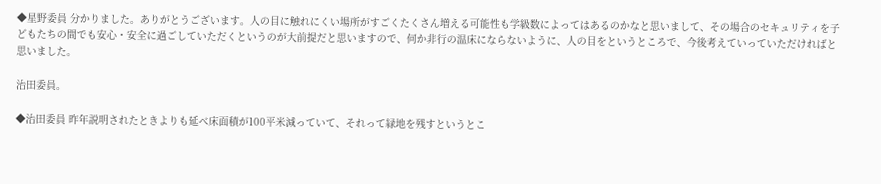◆星野委員 分かりました。ありがとうございます。人の目に触れにくい場所がすごくたくさん増える可能性も学級数によってはあるのかなと思いまして、その場合のセキュリティを子どもたちの間でも安心・安全に過ごしていただくというのが大前提だと思いますので、何か非行の温床にならないように、人の目をというところで、今後考えていっていただければと思いました。

治田委員。

◆治田委員 昨年説明されたときよりも延べ床面積が100平米減っていて、それって緑地を残すというとこ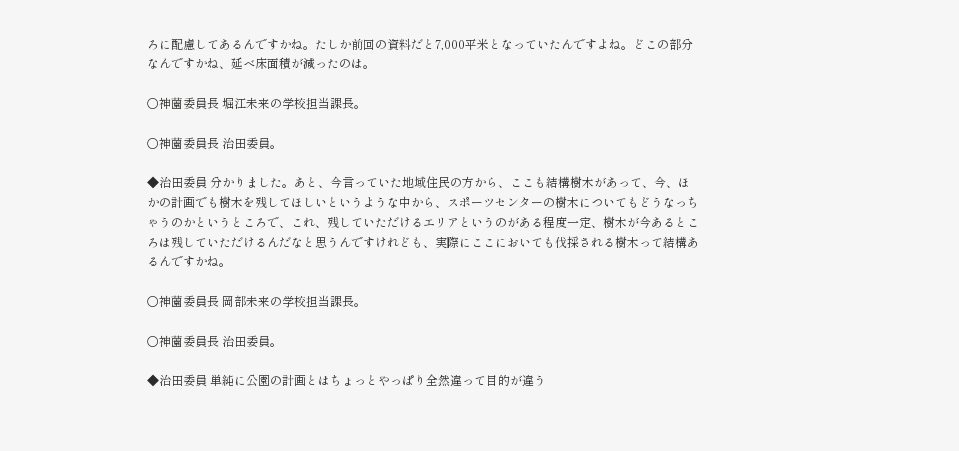ろに配慮してあるんですかね。たしか前回の資料だと7,000平米となっていたんですよね。どこの部分なんですかね、延べ床面積が減ったのは。

○神薗委員長 堀江未来の学校担当課長。

○神薗委員長 治田委員。

◆治田委員 分かりました。あと、今言っていた地域住民の方から、ここも結構樹木があって、今、ほかの計画でも樹木を残してほしいというような中から、スポーツセンターの樹木についてもどうなっちゃうのかというところで、これ、残していただけるエリアというのがある程度一定、樹木が今あるところは残していただけるんだなと思うんですけれども、実際にここにおいても伐採される樹木って結構あるんですかね。

○神薗委員長 岡部未来の学校担当課長。

○神薗委員長 治田委員。

◆治田委員 単純に公園の計画とはちょっとやっぱり全然違って目的が違う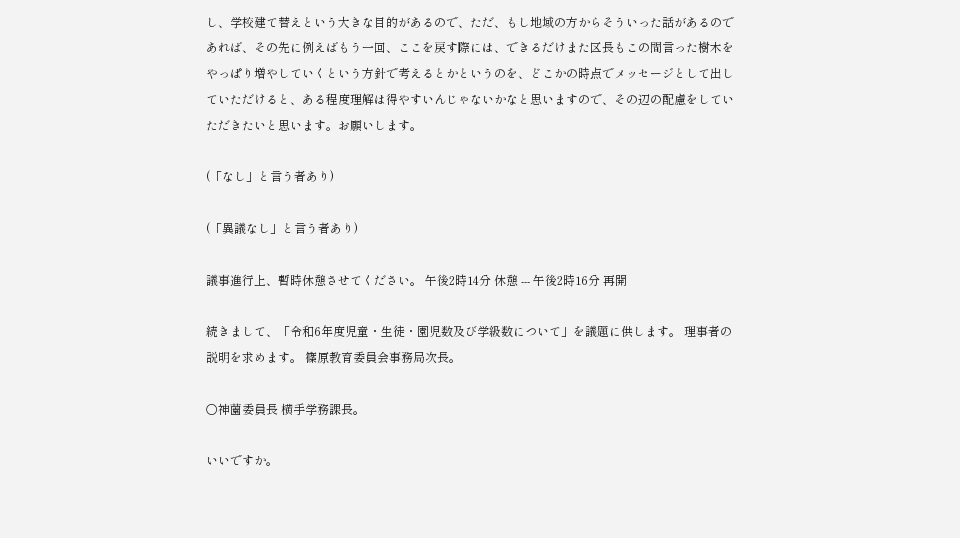し、学校建て替えという大きな目的があるので、ただ、もし地域の方からそういった話があるのであれば、その先に例えばもう一回、ここを戻す際には、できるだけまた区長もこの間言った樹木をやっぱり増やしていくという方針で考えるとかというのを、どこかの時点でメッセージとして出していただけると、ある程度理解は得やすいんじゃないかなと思いますので、その辺の配慮をしていただきたいと思います。お願いします。

(「なし」と言う者あり)

(「異議なし」と言う者あり)

議事進行上、暫時休憩させてください。 午後2時14分 休憩 --- 午後2時16分 再開

続きまして、「令和6年度児童・生徒・園児数及び学級数について」を議題に供します。 理事者の説明を求めます。 篠原教育委員会事務局次長。

○神薗委員長 横手学務課長。

いいですか。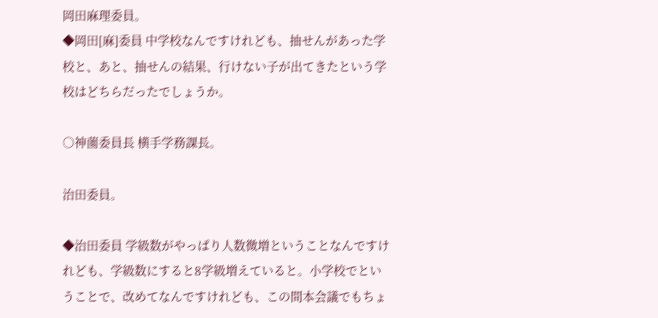岡田麻理委員。
◆岡田[麻]委員 中学校なんですけれども、抽せんがあった学校と、あと、抽せんの結果、行けない子が出てきたという学校はどちらだったでしょうか。

○神薗委員長 横手学務課長。

治田委員。

◆治田委員 学級数がやっぱり人数微増ということなんですけれども、学級数にすると8学級増えていると。小学校でということで、改めてなんですけれども、この間本会議でもちょ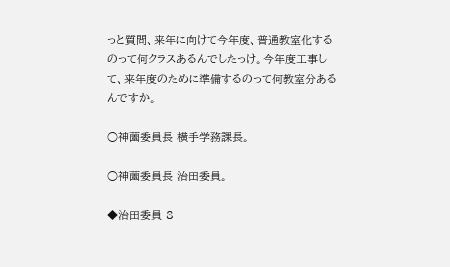っと質問、来年に向けて今年度、普通教室化するのって何クラスあるんでしたっけ。今年度工事して、来年度のために準備するのって何教室分あるんですか。

○神薗委員長 横手学務課長。

○神薗委員長 治田委員。

◆治田委員 8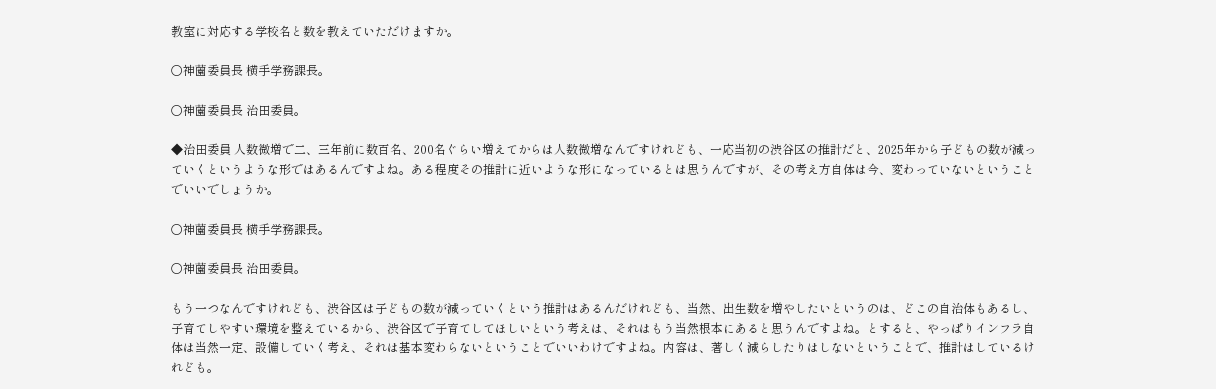教室に対応する学校名と数を教えていただけますか。

○神薗委員長 横手学務課長。

○神薗委員長 治田委員。

◆治田委員 人数微増で二、三年前に数百名、200名ぐらい増えてからは人数微増なんですけれども、一応当初の渋谷区の推計だと、2025年から子どもの数が減っていくというような形ではあるんですよね。ある程度その推計に近いような形になっているとは思うんですが、その考え方自体は今、変わっていないということでいいでしょうか。

○神薗委員長 横手学務課長。

○神薗委員長 治田委員。

もう一つなんですけれども、渋谷区は子どもの数が減っていくという推計はあるんだけれども、当然、出生数を増やしたいというのは、どこの自治体もあるし、子育てしやすい環境を整えているから、渋谷区で子育てしてほしいという考えは、それはもう当然根本にあると思うんですよね。とすると、やっぱりインフラ自体は当然一定、設備していく考え、それは基本変わらないということでいいわけですよね。内容は、著しく減らしたりはしないということで、推計はしているけれども。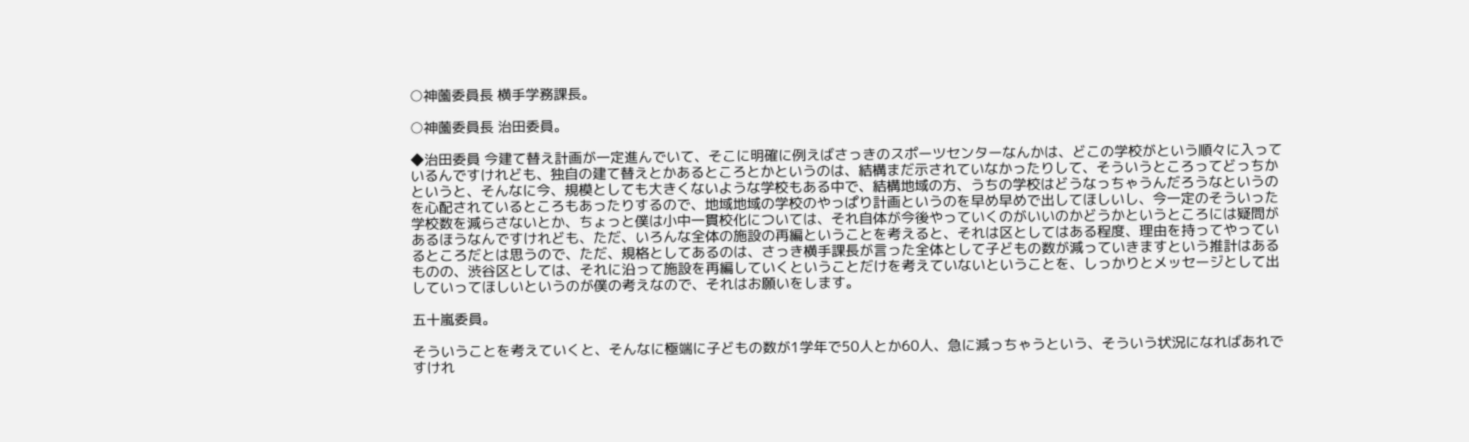○神薗委員長 横手学務課長。

○神薗委員長 治田委員。

◆治田委員 今建て替え計画が一定進んでいて、そこに明確に例えばさっきのスポーツセンターなんかは、どこの学校がという順々に入っているんですけれども、独自の建て替えとかあるところとかというのは、結構まだ示されていなかったりして、そういうところってどっちかというと、そんなに今、規模としても大きくないような学校もある中で、結構地域の方、うちの学校はどうなっちゃうんだろうなというのを心配されているところもあったりするので、地域地域の学校のやっぱり計画というのを早め早めで出してほしいし、今一定のそういった学校数を減らさないとか、ちょっと僕は小中一貫校化については、それ自体が今後やっていくのがいいのかどうかというところには疑問があるほうなんですけれども、ただ、いろんな全体の施設の再編ということを考えると、それは区としてはある程度、理由を持ってやっているところだとは思うので、ただ、規格としてあるのは、さっき横手課長が言った全体として子どもの数が減っていきますという推計はあるものの、渋谷区としては、それに沿って施設を再編していくということだけを考えていないということを、しっかりとメッセージとして出していってほしいというのが僕の考えなので、それはお願いをします。

五十嵐委員。

そういうことを考えていくと、そんなに極端に子どもの数が1学年で50人とか60人、急に減っちゃうという、そういう状況になればあれですけれ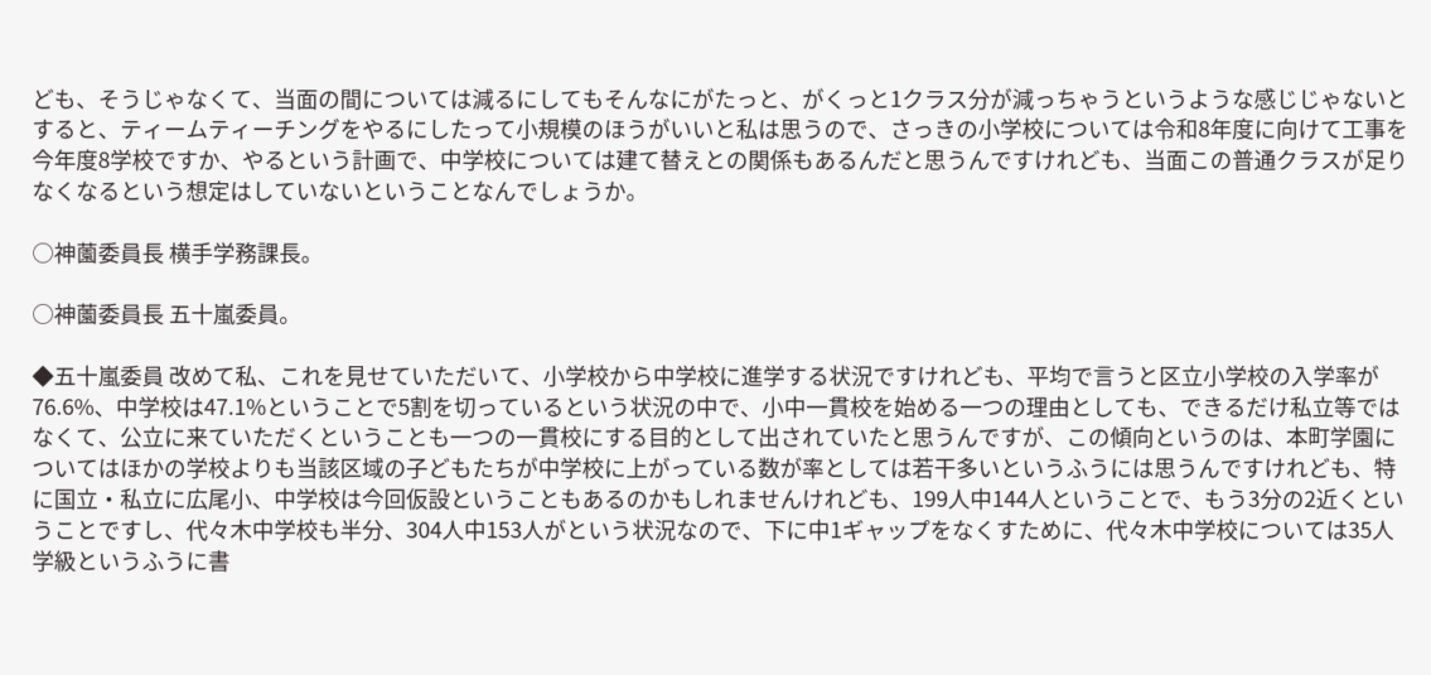ども、そうじゃなくて、当面の間については減るにしてもそんなにがたっと、がくっと1クラス分が減っちゃうというような感じじゃないとすると、ティームティーチングをやるにしたって小規模のほうがいいと私は思うので、さっきの小学校については令和8年度に向けて工事を今年度8学校ですか、やるという計画で、中学校については建て替えとの関係もあるんだと思うんですけれども、当面この普通クラスが足りなくなるという想定はしていないということなんでしょうか。

○神薗委員長 横手学務課長。

○神薗委員長 五十嵐委員。

◆五十嵐委員 改めて私、これを見せていただいて、小学校から中学校に進学する状況ですけれども、平均で言うと区立小学校の入学率が76.6%、中学校は47.1%ということで5割を切っているという状況の中で、小中一貫校を始める一つの理由としても、できるだけ私立等ではなくて、公立に来ていただくということも一つの一貫校にする目的として出されていたと思うんですが、この傾向というのは、本町学園についてはほかの学校よりも当該区域の子どもたちが中学校に上がっている数が率としては若干多いというふうには思うんですけれども、特に国立・私立に広尾小、中学校は今回仮設ということもあるのかもしれませんけれども、199人中144人ということで、もう3分の2近くということですし、代々木中学校も半分、304人中153人がという状況なので、下に中1ギャップをなくすために、代々木中学校については35人学級というふうに書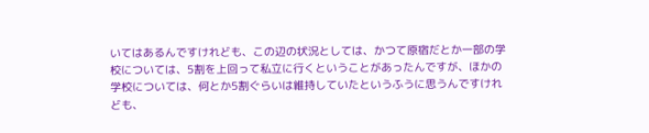いてはあるんですけれども、この辺の状況としては、かつて原宿だとか一部の学校については、5割を上回って私立に行くということがあったんですが、ほかの学校については、何とか5割ぐらいは維持していたというふうに思うんですけれども、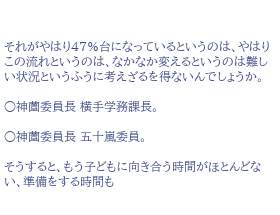それがやはり47%台になっているというのは、やはりこの流れというのは、なかなか変えるというのは難しい状況というふうに考えざるを得ないんでしょうか。

○神薗委員長 横手学務課長。

○神薗委員長 五十嵐委員。

そうすると、もう子どもに向き合う時間がほとんどない、準備をする時間も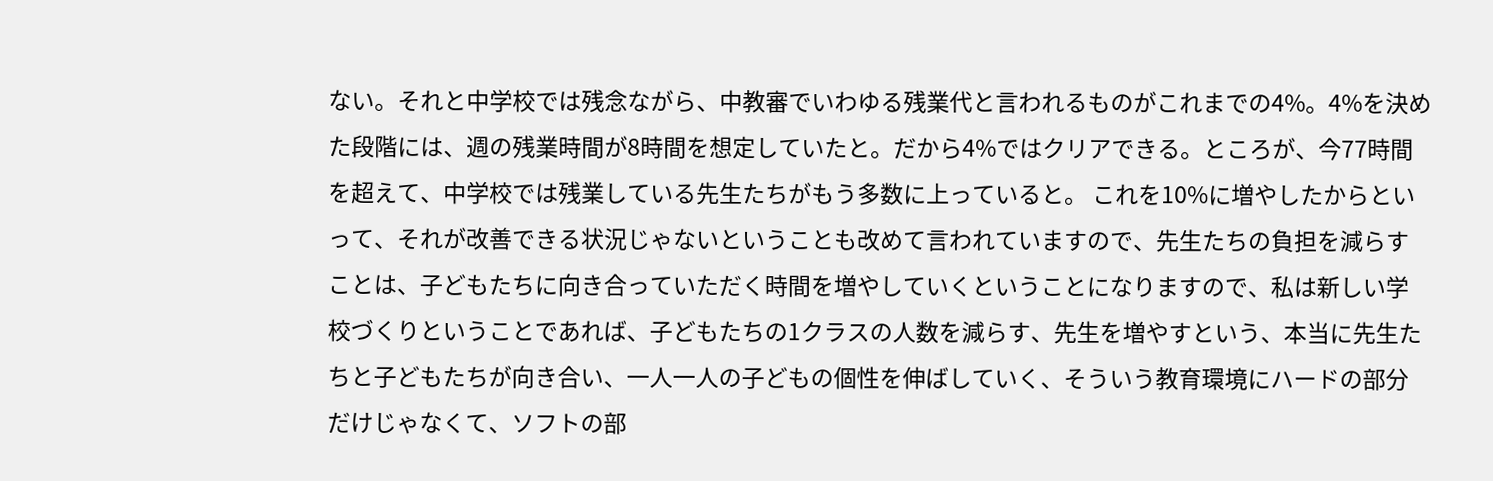ない。それと中学校では残念ながら、中教審でいわゆる残業代と言われるものがこれまでの4%。4%を決めた段階には、週の残業時間が8時間を想定していたと。だから4%ではクリアできる。ところが、今77時間を超えて、中学校では残業している先生たちがもう多数に上っていると。 これを10%に増やしたからといって、それが改善できる状況じゃないということも改めて言われていますので、先生たちの負担を減らすことは、子どもたちに向き合っていただく時間を増やしていくということになりますので、私は新しい学校づくりということであれば、子どもたちの1クラスの人数を減らす、先生を増やすという、本当に先生たちと子どもたちが向き合い、一人一人の子どもの個性を伸ばしていく、そういう教育環境にハードの部分だけじゃなくて、ソフトの部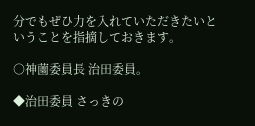分でもぜひ力を入れていただきたいということを指摘しておきます。

○神薗委員長 治田委員。

◆治田委員 さっきの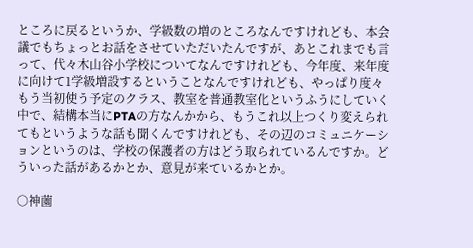ところに戻るというか、学級数の増のところなんですけれども、本会議でもちょっとお話をさせていただいたんですが、あとこれまでも言って、代々木山谷小学校についてなんですけれども、今年度、来年度に向けて1学級増設するということなんですけれども、やっぱり度々もう当初使う予定のクラス、教室を普通教室化というふうにしていく中で、結構本当にPTAの方なんかから、もうこれ以上つくり変えられてもというような話も聞くんですけれども、その辺のコミュニケーションというのは、学校の保護者の方はどう取られているんですか。どういった話があるかとか、意見が来ているかとか。

○神薗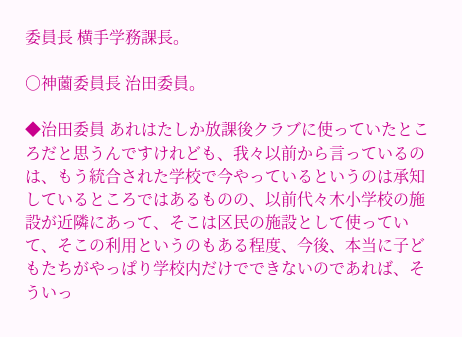委員長 横手学務課長。

○神薗委員長 治田委員。

◆治田委員 あれはたしか放課後クラブに使っていたところだと思うんですけれども、我々以前から言っているのは、もう統合された学校で今やっているというのは承知しているところではあるものの、以前代々木小学校の施設が近隣にあって、そこは区民の施設として使っていて、そこの利用というのもある程度、今後、本当に子どもたちがやっぱり学校内だけでできないのであれば、そういっ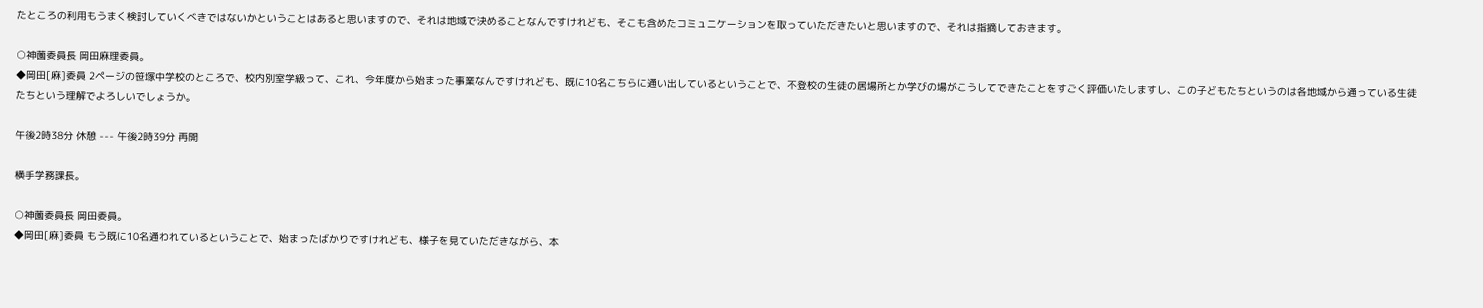たところの利用もうまく検討していくべきではないかということはあると思いますので、それは地域で決めることなんですけれども、そこも含めたコミュニケーションを取っていただきたいと思いますので、それは指摘しておきます。

○神薗委員長 岡田麻理委員。
◆岡田[麻]委員 2ページの笹塚中学校のところで、校内別室学級って、これ、今年度から始まった事業なんですけれども、既に10名こちらに通い出しているということで、不登校の生徒の居場所とか学びの場がこうしてできたことをすごく評価いたしますし、この子どもたちというのは各地域から通っている生徒たちという理解でよろしいでしょうか。

午後2時38分 休憩 --- 午後2時39分 再開

横手学務課長。

○神薗委員長 岡田委員。
◆岡田[麻]委員 もう既に10名通われているということで、始まったばかりですけれども、様子を見ていただきながら、本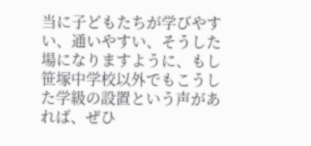当に子どもたちが学びやすい、通いやすい、そうした場になりますように、もし笹塚中学校以外でもこうした学級の設置という声があれば、ぜひ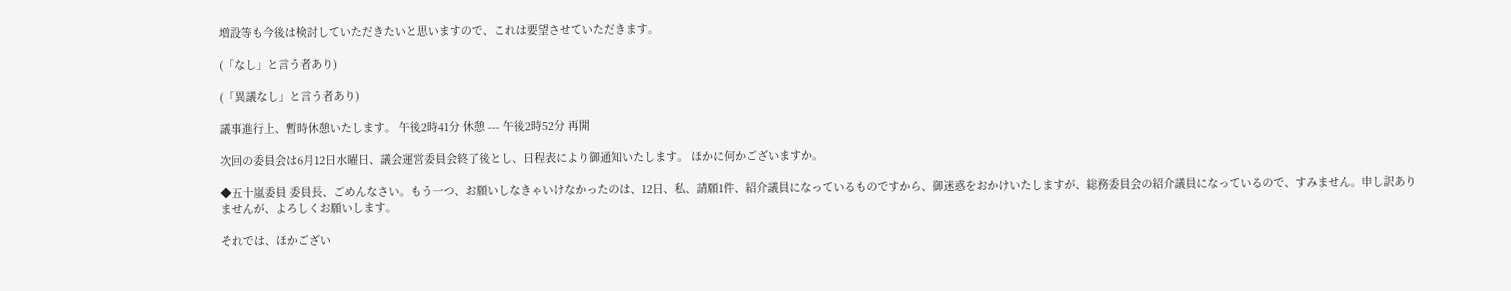増設等も今後は検討していただきたいと思いますので、これは要望させていただきます。

(「なし」と言う者あり)

(「異議なし」と言う者あり)

議事進行上、暫時休憩いたします。 午後2時41分 休憩 --- 午後2時52分 再開

次回の委員会は6月12日水曜日、議会運営委員会終了後とし、日程表により御通知いたします。 ほかに何かございますか。

◆五十嵐委員 委員長、ごめんなさい。もう一つ、お願いしなきゃいけなかったのは、12日、私、請願1件、紹介議員になっているものですから、御迷惑をおかけいたしますが、総務委員会の紹介議員になっているので、すみません。申し訳ありませんが、よろしくお願いします。

それでは、ほかござい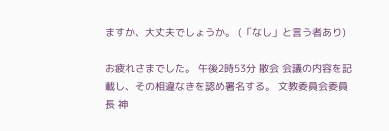ますか、大丈夫でしょうか。 (「なし」と言う者あり)

お疲れさまでした。 午後2時53分 散会 会議の内容を記載し、その相違なきを認め署名する。 文教委員会委員長 神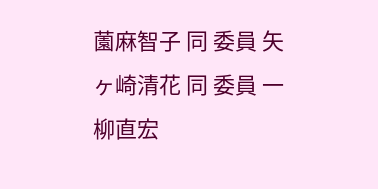薗麻智子 同 委員 矢ヶ崎清花 同 委員 一柳直宏